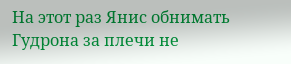На этот раз Янис обнимать Гудрона за плечи не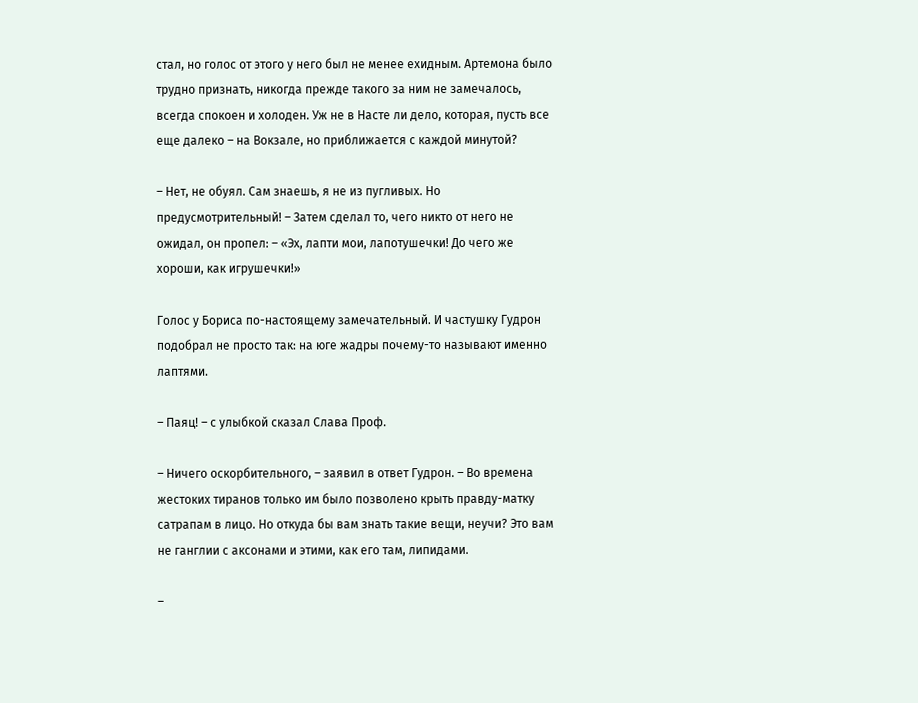стал, но голос от этого у него был не менее ехидным. Артемона было трудно признать, никогда прежде такого за ним не замечалось, всегда спокоен и холоден. Уж не в Насте ли дело, которая, пусть все еще далеко – на Вокзале, но приближается с каждой минутой?

– Нет, не обуял. Сам знаешь, я не из пугливых. Но предусмотрительный! – Затем сделал то, чего никто от него не ожидал, он пропел: – «Эх, лапти мои, лапотушечки! До чего же хороши, как игрушечки!»

Голос у Бориса по-настоящему замечательный. И частушку Гудрон подобрал не просто так: на юге жадры почему-то называют именно лаптями.

– Паяц! – с улыбкой сказал Слава Проф.

– Ничего оскорбительного, – заявил в ответ Гудрон. – Во времена жестоких тиранов только им было позволено крыть правду-матку сатрапам в лицо. Но откуда бы вам знать такие вещи, неучи? Это вам не ганглии с аксонами и этими, как его там, липидами.

–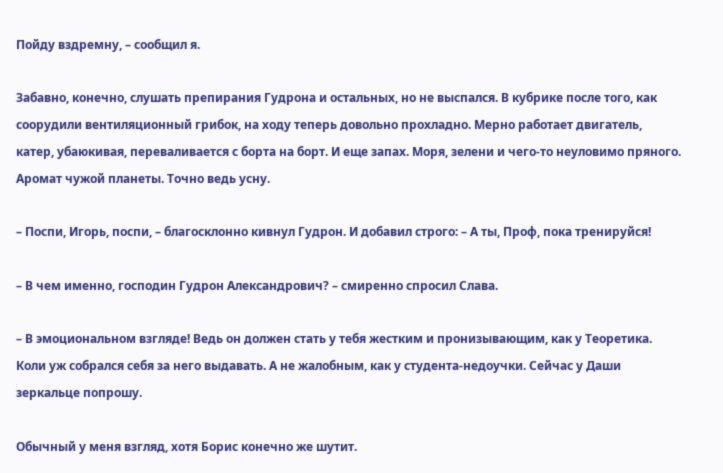Пойду вздремну, – сообщил я.

Забавно, конечно, слушать препирания Гудрона и остальных, но не выспался. В кубрике после того, как соорудили вентиляционный грибок, на ходу теперь довольно прохладно. Мерно работает двигатель, катер, убаюкивая, переваливается с борта на борт. И еще запах. Моря, зелени и чего-то неуловимо пряного. Аромат чужой планеты. Точно ведь усну.

– Поспи, Игорь, поспи, – благосклонно кивнул Гудрон. И добавил строго: – А ты, Проф, пока тренируйся!

– В чем именно, господин Гудрон Александрович? – смиренно спросил Слава.

– В эмоциональном взгляде! Ведь он должен стать у тебя жестким и пронизывающим, как у Теоретика. Коли уж собрался себя за него выдавать. А не жалобным, как у студента-недоучки. Сейчас у Даши зеркальце попрошу.

Обычный у меня взгляд, хотя Борис конечно же шутит.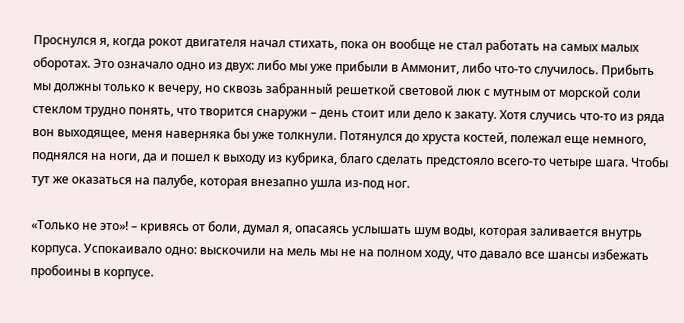Проснулся я, когда рокот двигателя начал стихать, пока он вообще не стал работать на самых малых оборотах. Это означало одно из двух: либо мы уже прибыли в Аммонит, либо что-то случилось. Прибыть мы должны только к вечеру, но сквозь забранный решеткой световой люк с мутным от морской соли стеклом трудно понять, что творится снаружи – день стоит или дело к закату. Хотя случись что-то из ряда вон выходящее, меня наверняка бы уже толкнули. Потянулся до хруста костей, полежал еще немного, поднялся на ноги, да и пошел к выходу из кубрика, благо сделать предстояло всего-то четыре шага. Чтобы тут же оказаться на палубе, которая внезапно ушла из-под ног.

«Только не это»! – кривясь от боли, думал я, опасаясь услышать шум воды, которая заливается внутрь корпуса. Успокаивало одно: выскочили на мель мы не на полном ходу, что давало все шансы избежать пробоины в корпусе.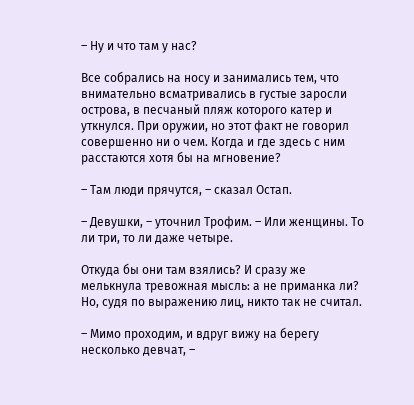– Ну и что там у нас?

Все собрались на носу и занимались тем, что внимательно всматривались в густые заросли острова, в песчаный пляж которого катер и уткнулся. При оружии, но этот факт не говорил совершенно ни о чем. Когда и где здесь с ним расстаются хотя бы на мгновение?

– Там люди прячутся, – сказал Остап.

– Девушки, – уточнил Трофим. – Или женщины. То ли три, то ли даже четыре.

Откуда бы они там взялись? И сразу же мелькнула тревожная мысль: а не приманка ли? Но, судя по выражению лиц, никто так не считал.

– Мимо проходим, и вдруг вижу на берегу несколько девчат, –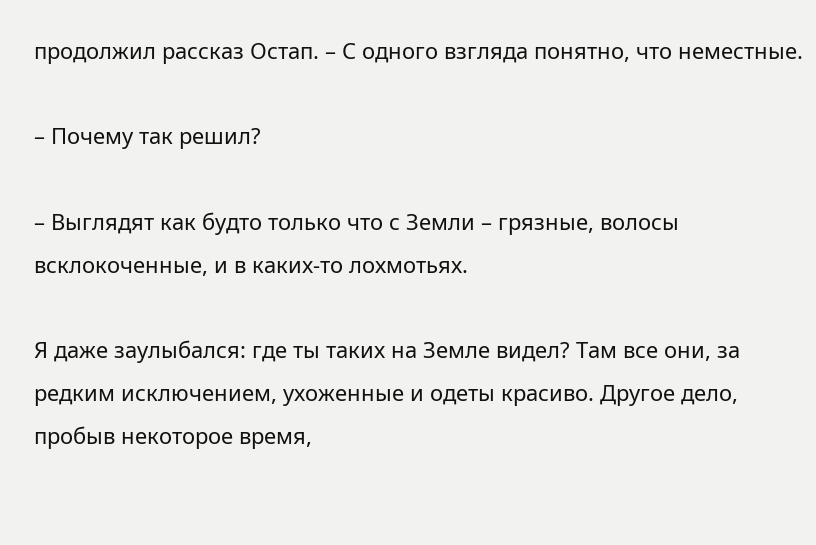продолжил рассказ Остап. – С одного взгляда понятно, что неместные.

– Почему так решил?

– Выглядят как будто только что с Земли – грязные, волосы всклокоченные, и в каких-то лохмотьях.

Я даже заулыбался: где ты таких на Земле видел? Там все они, за редким исключением, ухоженные и одеты красиво. Другое дело, пробыв некоторое время,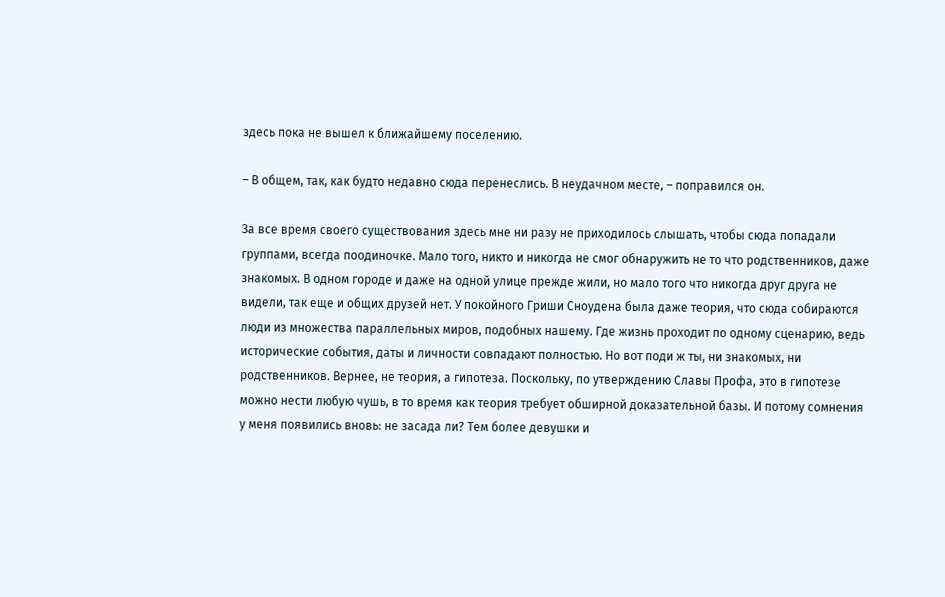здесь пока не вышел к ближайшему поселению.

– В общем, так, как будто недавно сюда перенеслись. В неудачном месте, – поправился он.

За все время своего существования здесь мне ни разу не приходилось слышать, чтобы сюда попадали группами, всегда поодиночке. Мало того, никто и никогда не смог обнаружить не то что родственников, даже знакомых. В одном городе и даже на одной улице прежде жили, но мало того что никогда друг друга не видели, так еще и общих друзей нет. У покойного Гриши Сноудена была даже теория, что сюда собираются люди из множества параллельных миров, подобных нашему. Где жизнь проходит по одному сценарию, ведь исторические события, даты и личности совпадают полностью. Но вот поди ж ты, ни знакомых, ни родственников. Вернее, не теория, а гипотеза. Поскольку, по утверждению Славы Профа, это в гипотезе можно нести любую чушь, в то время как теория требует обширной доказательной базы. И потому сомнения у меня появились вновь: не засада ли? Тем более девушки и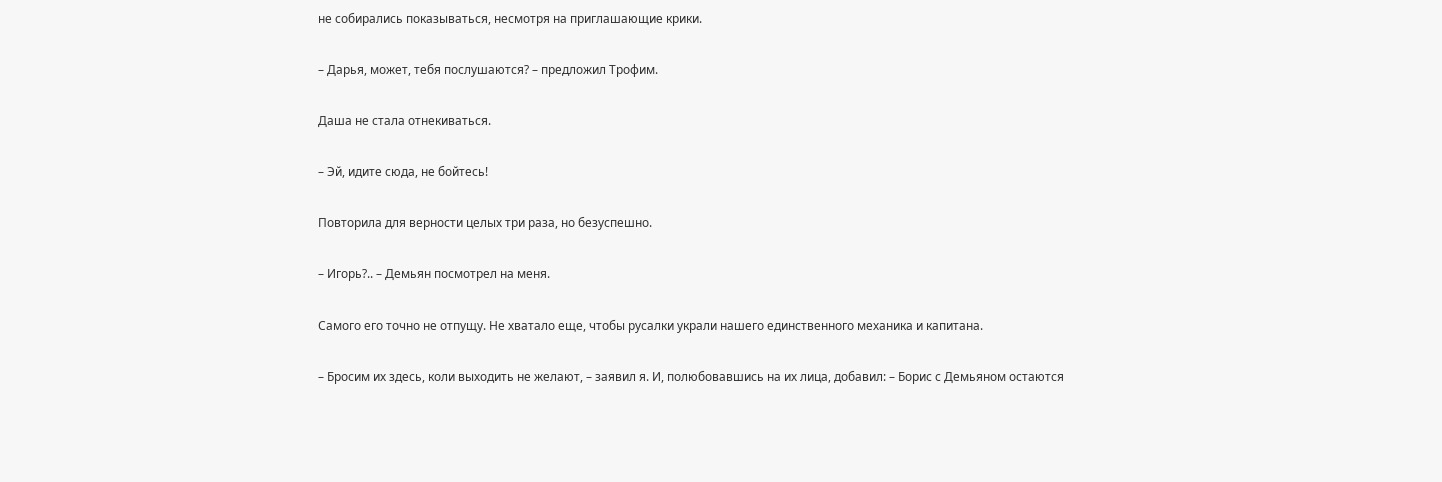не собирались показываться, несмотря на приглашающие крики.

– Дарья, может, тебя послушаются? – предложил Трофим.

Даша не стала отнекиваться.

– Эй, идите сюда, не бойтесь!

Повторила для верности целых три раза, но безуспешно.

– Игорь?.. – Демьян посмотрел на меня.

Самого его точно не отпущу. Не хватало еще, чтобы русалки украли нашего единственного механика и капитана.

– Бросим их здесь, коли выходить не желают, – заявил я. И, полюбовавшись на их лица, добавил: – Борис с Демьяном остаются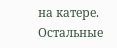на катере. Остальные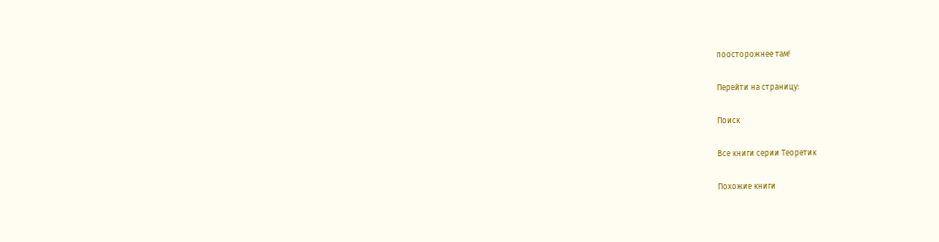поосторожнее там!

Перейти на страницу:

Поиск

Все книги серии Теоретик

Похожие книги